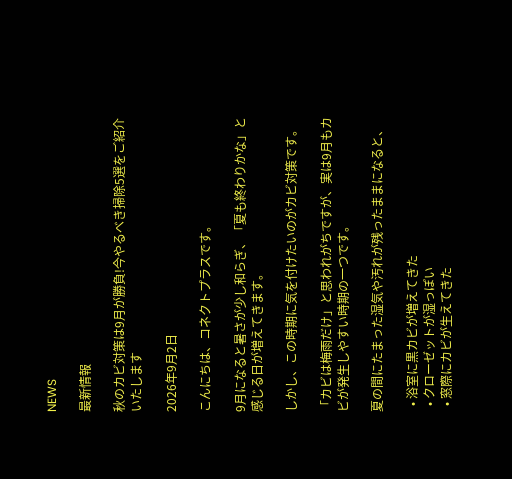NEWS

最新情報

秋のカビ対策は9月が勝負!今やるべき掃除5選をご紹介いたします

2026年9月2日

こんにちは、コネクトプラスです。

9月になると暑さが少し和らぎ、「夏も終わりかな」と感じる日が増えてきます。

しかし、この時期に気を付けたいのがカビ対策です。

「カビは梅雨だけ」と思われがちですが、実は9月もカビが発生しやすい時期の一つです。

夏の間にたまった湿気や汚れが残ったままになると、

  • 浴室に黒カビが増えてきた
  • クローゼットが湿っぽい
  • 窓際にカビが生えてきた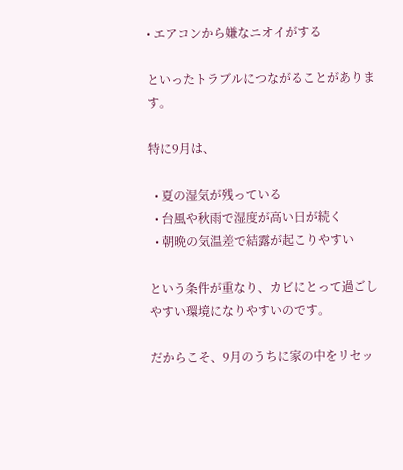• エアコンから嫌なニオイがする

といったトラブルにつながることがあります。

特に9月は、

  • 夏の湿気が残っている
  • 台風や秋雨で湿度が高い日が続く
  • 朝晩の気温差で結露が起こりやすい

という条件が重なり、カビにとって過ごしやすい環境になりやすいのです。

だからこそ、9月のうちに家の中をリセッ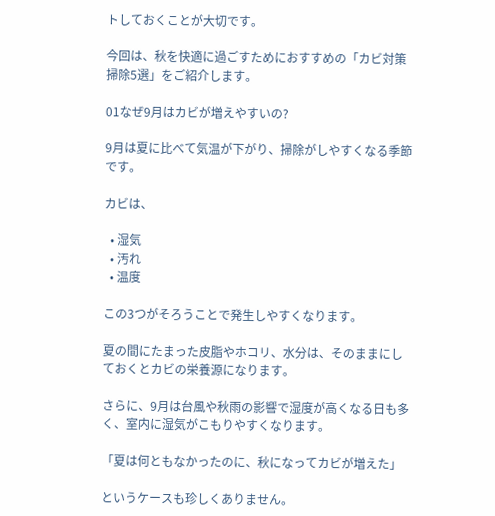トしておくことが大切です。

今回は、秋を快適に過ごすためにおすすめの「カビ対策掃除5選」をご紹介します。

01なぜ9月はカビが増えやすいの?

9月は夏に比べて気温が下がり、掃除がしやすくなる季節です。

カビは、

  • 湿気
  • 汚れ
  • 温度

この3つがそろうことで発生しやすくなります。

夏の間にたまった皮脂やホコリ、水分は、そのままにしておくとカビの栄養源になります。

さらに、9月は台風や秋雨の影響で湿度が高くなる日も多く、室内に湿気がこもりやすくなります。

「夏は何ともなかったのに、秋になってカビが増えた」

というケースも珍しくありません。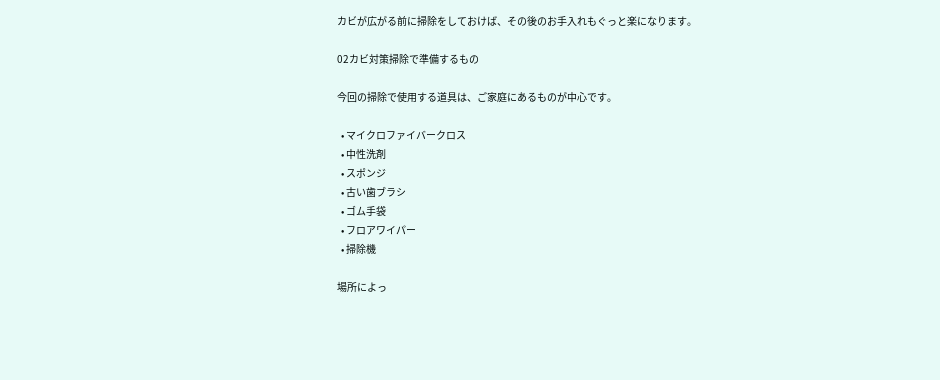カビが広がる前に掃除をしておけば、その後のお手入れもぐっと楽になります。

02カビ対策掃除で準備するもの

今回の掃除で使用する道具は、ご家庭にあるものが中心です。

  • マイクロファイバークロス
  • 中性洗剤
  • スポンジ
  • 古い歯ブラシ
  • ゴム手袋
  • フロアワイパー
  • 掃除機

場所によっ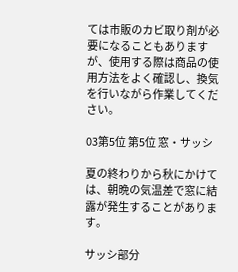ては市販のカビ取り剤が必要になることもありますが、使用する際は商品の使用方法をよく確認し、換気を行いながら作業してください。

03第5位 第5位 窓・サッシ

夏の終わりから秋にかけては、朝晩の気温差で窓に結露が発生することがあります。

サッシ部分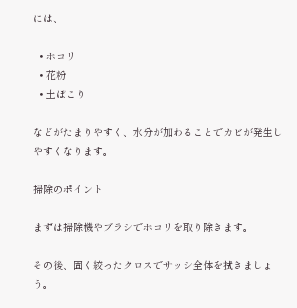には、

  • ホコリ
  • 花粉
  • 土ぼこり

などがたまりやすく、水分が加わることでカビが発生しやすくなります。

掃除のポイント

まずは掃除機やブラシでホコリを取り除きます。

その後、固く絞ったクロスでサッシ全体を拭きましょう。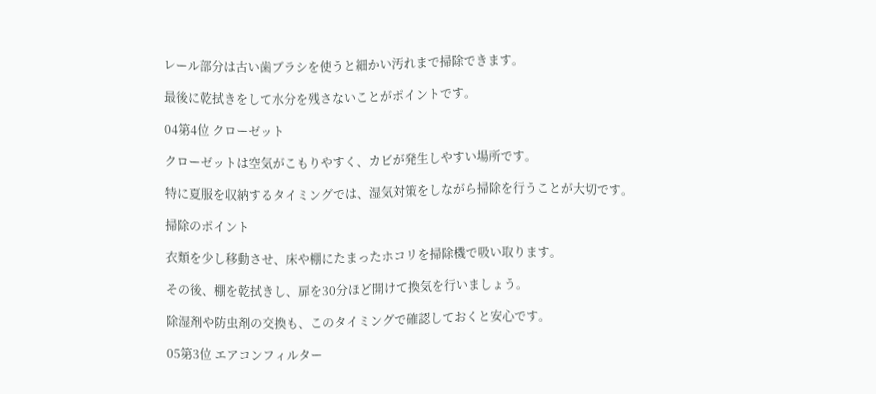レール部分は古い歯ブラシを使うと細かい汚れまで掃除できます。

最後に乾拭きをして水分を残さないことがポイントです。

04第4位 クローゼット

クローゼットは空気がこもりやすく、カビが発生しやすい場所です。

特に夏服を収納するタイミングでは、湿気対策をしながら掃除を行うことが大切です。

掃除のポイント

衣類を少し移動させ、床や棚にたまったホコリを掃除機で吸い取ります。

その後、棚を乾拭きし、扉を30分ほど開けて換気を行いましょう。

除湿剤や防虫剤の交換も、このタイミングで確認しておくと安心です。

05第3位 エアコンフィルター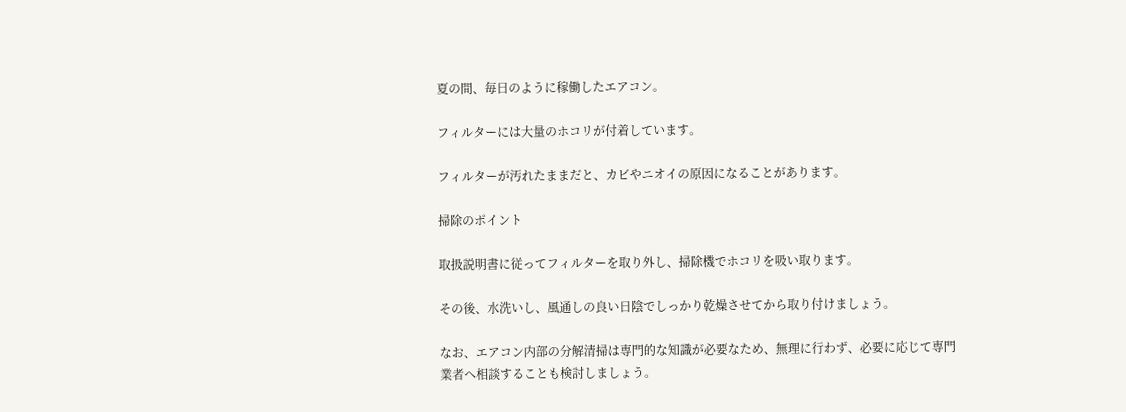夏の間、毎日のように稼働したエアコン。

フィルターには大量のホコリが付着しています。

フィルターが汚れたままだと、カビやニオイの原因になることがあります。

掃除のポイント

取扱説明書に従ってフィルターを取り外し、掃除機でホコリを吸い取ります。

その後、水洗いし、風通しの良い日陰でしっかり乾燥させてから取り付けましょう。

なお、エアコン内部の分解清掃は専門的な知識が必要なため、無理に行わず、必要に応じて専門業者へ相談することも検討しましょう。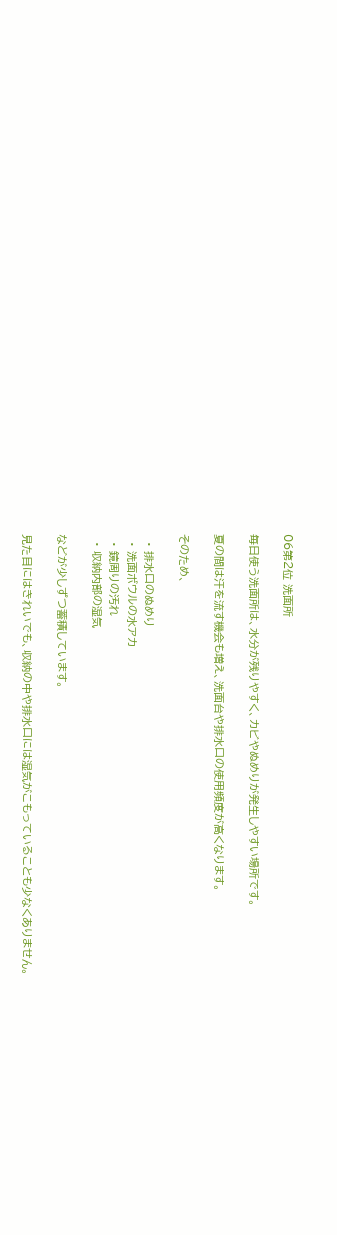06第2位 洗面所

毎日使う洗面所は、水分が残りやすく、カビやぬめりが発生しやすい場所です。

夏の間は汗を流す機会も増え、洗面台や排水口の使用頻度が高くなります。

そのため、

  • 排水口のぬめり
  • 洗面ボウルの水アカ
  • 鏡周りの汚れ
  • 収納内部の湿気

などが少しずつ蓄積しています。

見た目にはきれいでも、収納の中や排水口には湿気がこもっていることも少なくありません。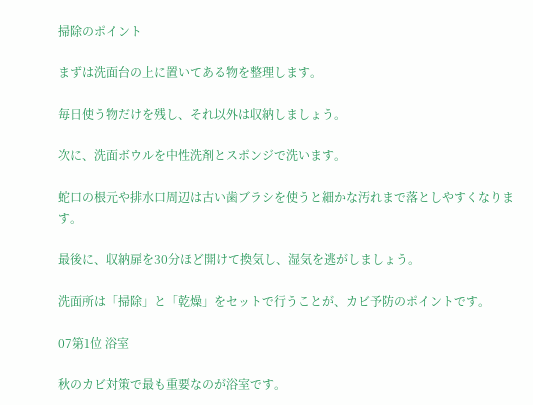掃除のポイント

まずは洗面台の上に置いてある物を整理します。

毎日使う物だけを残し、それ以外は収納しましょう。

次に、洗面ボウルを中性洗剤とスポンジで洗います。

蛇口の根元や排水口周辺は古い歯ブラシを使うと細かな汚れまで落としやすくなります。

最後に、収納扉を30分ほど開けて換気し、湿気を逃がしましょう。

洗面所は「掃除」と「乾燥」をセットで行うことが、カビ予防のポイントです。

07第1位 浴室

秋のカビ対策で最も重要なのが浴室です。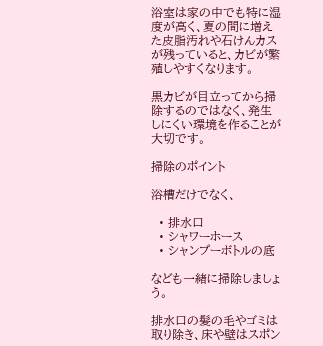浴室は家の中でも特に湿度が高く、夏の間に増えた皮脂汚れや石けんカスが残っていると、カビが繁殖しやすくなります。

黒カビが目立ってから掃除するのではなく、発生しにくい環境を作ることが大切です。

掃除のポイント

浴槽だけでなく、

  • 排水口
  • シャワーホース
  • シャンプーボトルの底

なども一緒に掃除しましょう。

排水口の髪の毛やゴミは取り除き、床や壁はスポン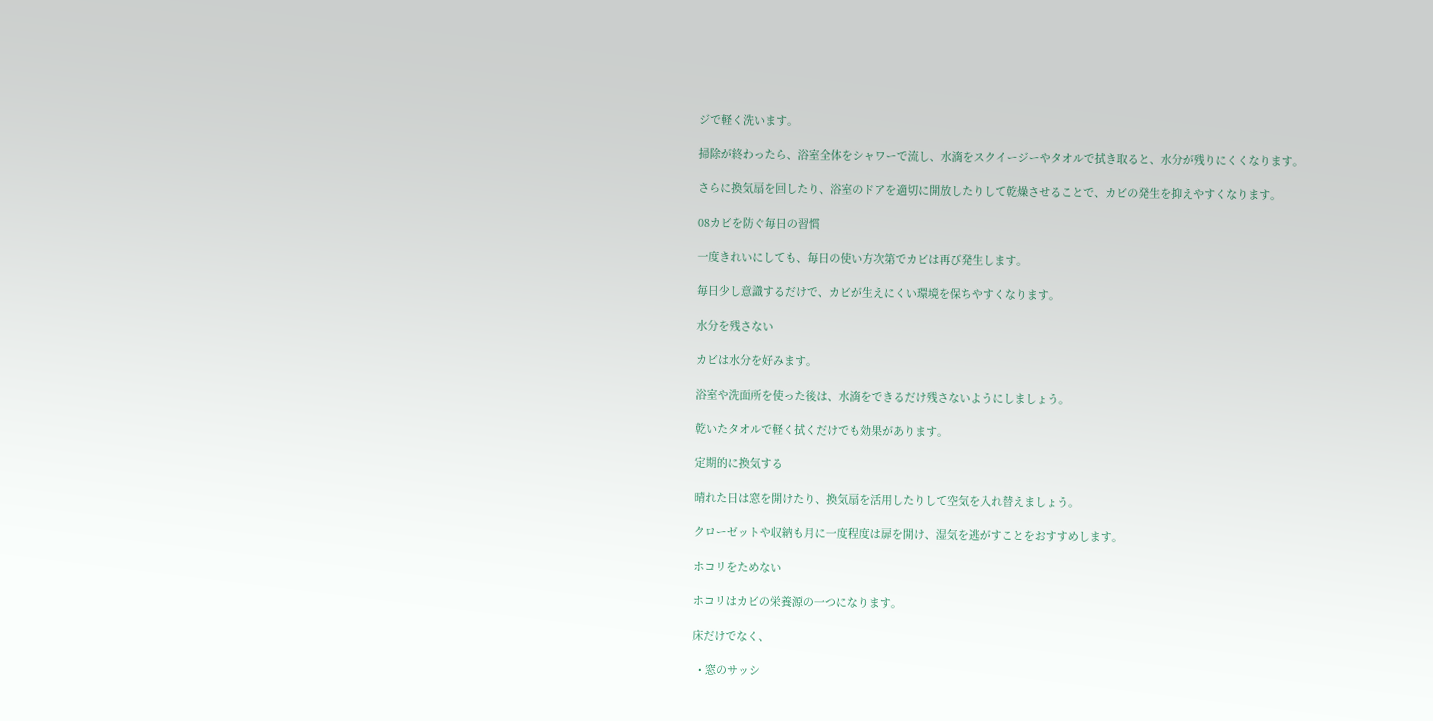ジで軽く洗います。

掃除が終わったら、浴室全体をシャワーで流し、水滴をスクイージーやタオルで拭き取ると、水分が残りにくくなります。

さらに換気扇を回したり、浴室のドアを適切に開放したりして乾燥させることで、カビの発生を抑えやすくなります。

08カビを防ぐ毎日の習慣

一度きれいにしても、毎日の使い方次第でカビは再び発生します。

毎日少し意識するだけで、カビが生えにくい環境を保ちやすくなります。

水分を残さない

カビは水分を好みます。

浴室や洗面所を使った後は、水滴をできるだけ残さないようにしましょう。

乾いたタオルで軽く拭くだけでも効果があります。

定期的に換気する

晴れた日は窓を開けたり、換気扇を活用したりして空気を入れ替えましょう。

クローゼットや収納も月に一度程度は扉を開け、湿気を逃がすことをおすすめします。

ホコリをためない

ホコリはカビの栄養源の一つになります。

床だけでなく、

  • 窓のサッシ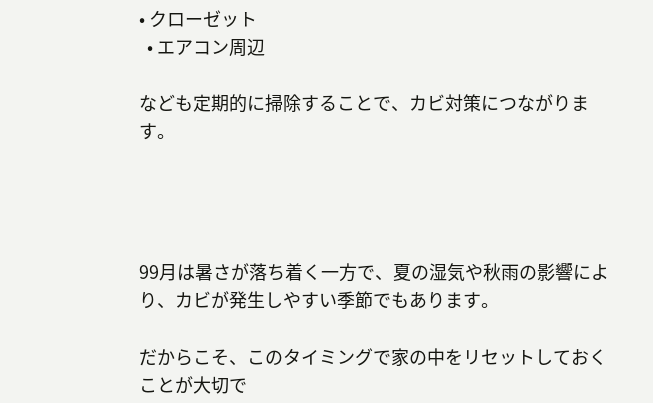• クローゼット
  • エアコン周辺

なども定期的に掃除することで、カビ対策につながります。




99月は暑さが落ち着く一方で、夏の湿気や秋雨の影響により、カビが発生しやすい季節でもあります。

だからこそ、このタイミングで家の中をリセットしておくことが大切で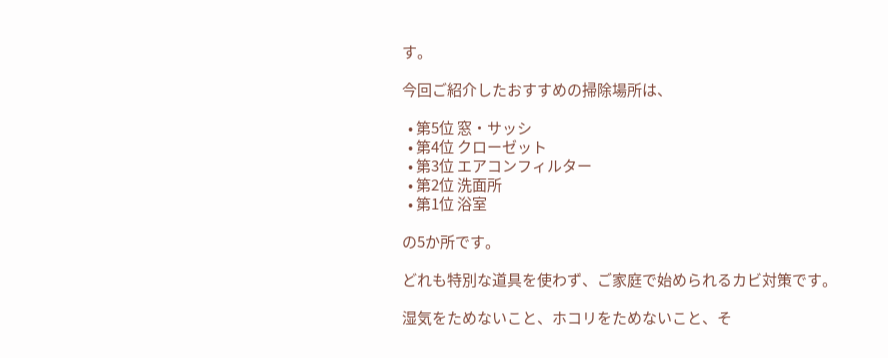す。

今回ご紹介したおすすめの掃除場所は、

  • 第5位 窓・サッシ
  • 第4位 クローゼット
  • 第3位 エアコンフィルター
  • 第2位 洗面所
  • 第1位 浴室

の5か所です。

どれも特別な道具を使わず、ご家庭で始められるカビ対策です。

湿気をためないこと、ホコリをためないこと、そ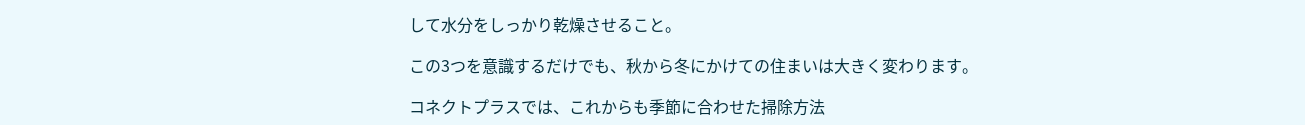して水分をしっかり乾燥させること。

この3つを意識するだけでも、秋から冬にかけての住まいは大きく変わります。

コネクトプラスでは、これからも季節に合わせた掃除方法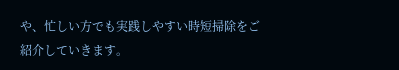や、忙しい方でも実践しやすい時短掃除をご紹介していきます。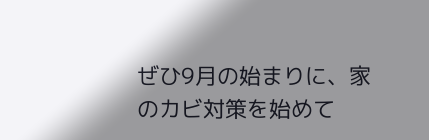ぜひ9月の始まりに、家のカビ対策を始めて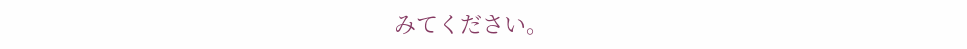みてください。